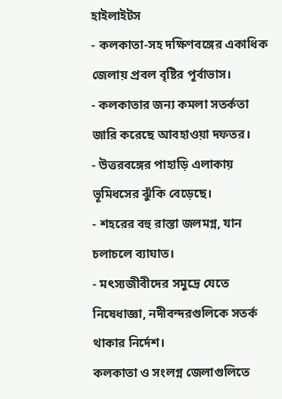হাইলাইটস
- কলকাতা-সহ দক্ষিণবঙ্গের একাধিক জেলায় প্রবল বৃষ্টির পূর্বাভাস।
- কলকাতার জন্য কমলা সতর্কতা জারি করেছে আবহাওয়া দফতর।
- উত্তরবঙ্গের পাহাড়ি এলাকায় ভূমিধসের ঝুঁকি বেড়েছে।
- শহরের বহু রাস্তা জলমগ্ন, যান চলাচলে ব্যাঘাত।
- মৎস্যজীবীদের সমুদ্রে যেতে নিষেধাজ্ঞা, নদীবন্দরগুলিকে সতর্ক থাকার নির্দেশ।
কলকাতা ও সংলগ্ন জেলাগুলিতে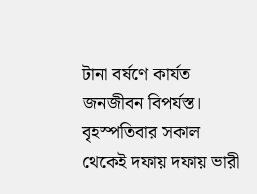টানা বর্ষণে কার্যত জনজীবন বিপর্যস্ত। বৃহস্পতিবার সকাল থেকেই দফায় দফায় ভারী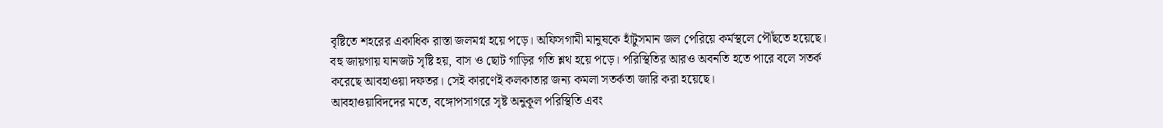বৃষ্টিতে শহরের একাধিক রাস্তা জলমগ্ন হয়ে পড়ে। অফিসগামী মানুষকে হাঁটুসমান জল পেরিয়ে কর্মস্থলে পৌঁছতে হয়েছে। বহু জায়গায় যানজট সৃষ্টি হয়, বাস ও ছোট গাড়ির গতি শ্লথ হয়ে পড়ে। পরিস্থিতির আরও অবনতি হতে পারে বলে সতর্ক করেছে আবহাওয়া দফতর। সেই কারণেই কলকাতার জন্য কমলা সতর্কতা জারি করা হয়েছে।
আবহাওয়াবিদদের মতে, বঙ্গোপসাগরে সৃষ্ট অনুকূল পরিস্থিতি এবং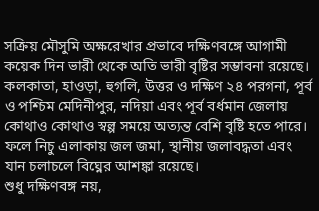সক্রিয় মৌসুমি অক্ষরেখার প্রভাবে দক্ষিণবঙ্গে আগামী কয়েক দিন ভারী থেকে অতি ভারী বৃষ্টির সম্ভাবনা রয়েছে। কলকাতা, হাওড়া, হুগলি, উত্তর ও দক্ষিণ ২৪ পরগনা, পূর্ব ও পশ্চিম মেদিনীপুর, নদিয়া এবং পূর্ব বর্ধমান জেলায় কোথাও কোথাও স্বল্প সময়ে অত্যন্ত বেশি বৃষ্টি হতে পারে। ফলে নিচু এলাকায় জল জমা, স্থানীয় জলাবদ্ধতা এবং যান চলাচলে বিঘ্নের আশঙ্কা রয়েছে।
শুধু দক্ষিণবঙ্গ নয়,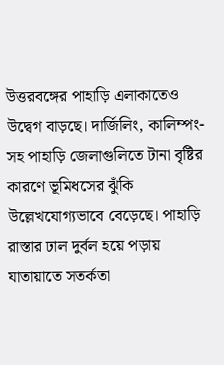উত্তরবঙ্গের পাহাড়ি এলাকাতেও উদ্বেগ বাড়ছে। দার্জিলিং, কালিম্পং-সহ পাহাড়ি জেলাগুলিতে টানা বৃষ্টির কারণে ভূমিধসের ঝুঁকি উল্লেখযোগ্যভাবে বেড়েছে। পাহাড়ি রাস্তার ঢাল দুর্বল হয়ে পড়ায় যাতায়াতে সতর্কতা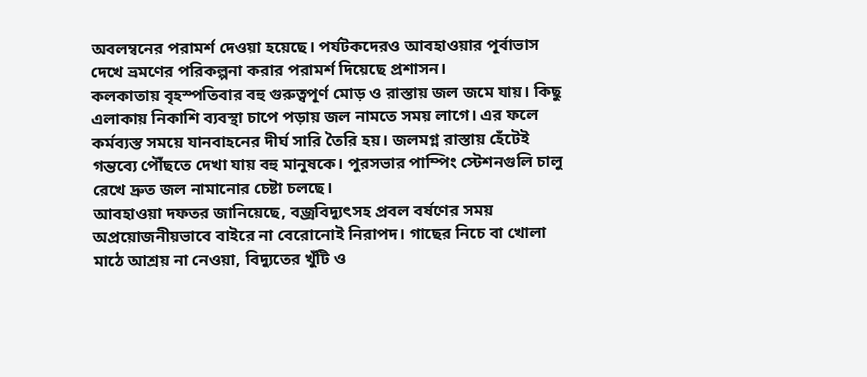অবলম্বনের পরামর্শ দেওয়া হয়েছে। পর্যটকদেরও আবহাওয়ার পূর্বাভাস দেখে ভ্রমণের পরিকল্পনা করার পরামর্শ দিয়েছে প্রশাসন।
কলকাতায় বৃহস্পতিবার বহু গুরুত্বপূর্ণ মোড় ও রাস্তায় জল জমে যায়। কিছু এলাকায় নিকাশি ব্যবস্থা চাপে পড়ায় জল নামতে সময় লাগে। এর ফলে কর্মব্যস্ত সময়ে যানবাহনের দীর্ঘ সারি তৈরি হয়। জলমগ্ন রাস্তায় হেঁটেই গন্তব্যে পৌঁছতে দেখা যায় বহু মানুষকে। পুরসভার পাম্পিং স্টেশনগুলি চালু রেখে দ্রুত জল নামানোর চেষ্টা চলছে।
আবহাওয়া দফতর জানিয়েছে, বজ্রবিদ্যুৎসহ প্রবল বর্ষণের সময় অপ্রয়োজনীয়ভাবে বাইরে না বেরোনোই নিরাপদ। গাছের নিচে বা খোলা মাঠে আশ্রয় না নেওয়া, বিদ্যুতের খুঁটি ও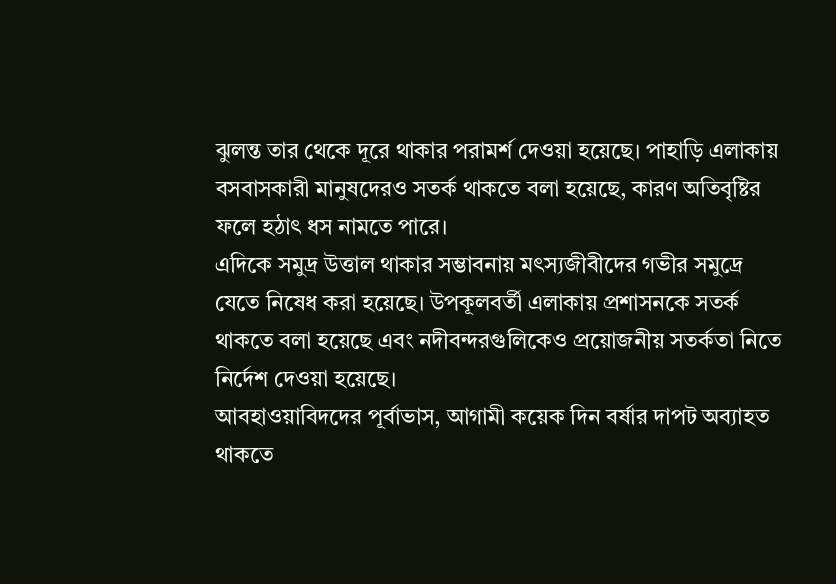ঝুলন্ত তার থেকে দূরে থাকার পরামর্শ দেওয়া হয়েছে। পাহাড়ি এলাকায় বসবাসকারী মানুষদেরও সতর্ক থাকতে বলা হয়েছে, কারণ অতিবৃষ্টির ফলে হঠাৎ ধস নামতে পারে।
এদিকে সমুদ্র উত্তাল থাকার সম্ভাবনায় মৎস্যজীবীদের গভীর সমুদ্রে যেতে নিষেধ করা হয়েছে। উপকূলবর্তী এলাকায় প্রশাসনকে সতর্ক থাকতে বলা হয়েছে এবং নদীবন্দরগুলিকেও প্রয়োজনীয় সতর্কতা নিতে নির্দেশ দেওয়া হয়েছে।
আবহাওয়াবিদদের পূর্বাভাস, আগামী কয়েক দিন বর্ষার দাপট অব্যাহত থাকতে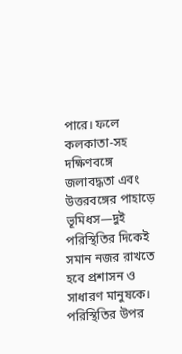পারে। ফলে কলকাতা-সহ দক্ষিণবঙ্গে জলাবদ্ধতা এবং উত্তরবঙ্গের পাহাড়ে ভূমিধস—দুই পরিস্থিতির দিকেই সমান নজর রাখতে হবে প্রশাসন ও সাধারণ মানুষকে। পরিস্থিতির উপর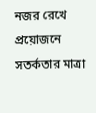নজর রেখে প্রয়োজনে সতর্কতার মাত্রা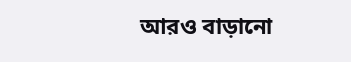আরও বাড়ানো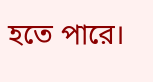হতে পারে।